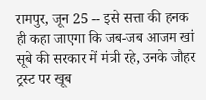रामपुर, जून 25 -- इसे सत्ता की हनक ही कहा जाएगा कि जब-जब आजम खां सूबे की सरकार में मंत्री रहे, उनके जौहर ट्रस्ट पर खूब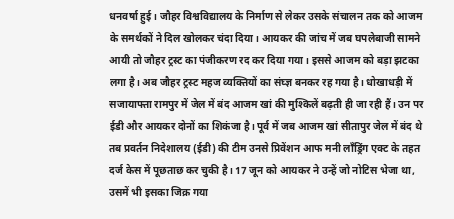धनवर्षा हुई। जौहर विश्वविद्यालय के निर्माण से लेकर उसके संचालन तक को आजम के समर्थकों ने दिल खोलकर चंदा दिया। आयकर की जांच में जब घपलेबाजी सामने आयी तो जौहर ट्रस्ट का पंजीकरण रद कर दिया गया। इससे आजम को बड़ा झटका लगा है। अब जौहर ट्रस्ट महज व्यक्तियों का संघ्ज्ञ बनकर रह गया है। धोखाधड़ी में सजायाफ्ता रामपुर में जेल में बंद आजम खां की मुश्किलें बढ़ती ही जा रही हैं। उन पर ईडी और आयकर दोनों का शिकंजा है। पूर्व में जब आजम खां सीतापुर जेल में बंद थे तब प्रवर्तन निदेशालय (ईडी) की टीम उनसे प्रिवेंशन आफ मनी लॉंड्रिंग एक्ट के तहत दर्ज केस में पूछताछ कर चुकी है। 17 जून को आयकर ने उन्हें जो नोटिस भेजा था, उसमें भी इसका जिक्र गया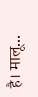है। मालू...